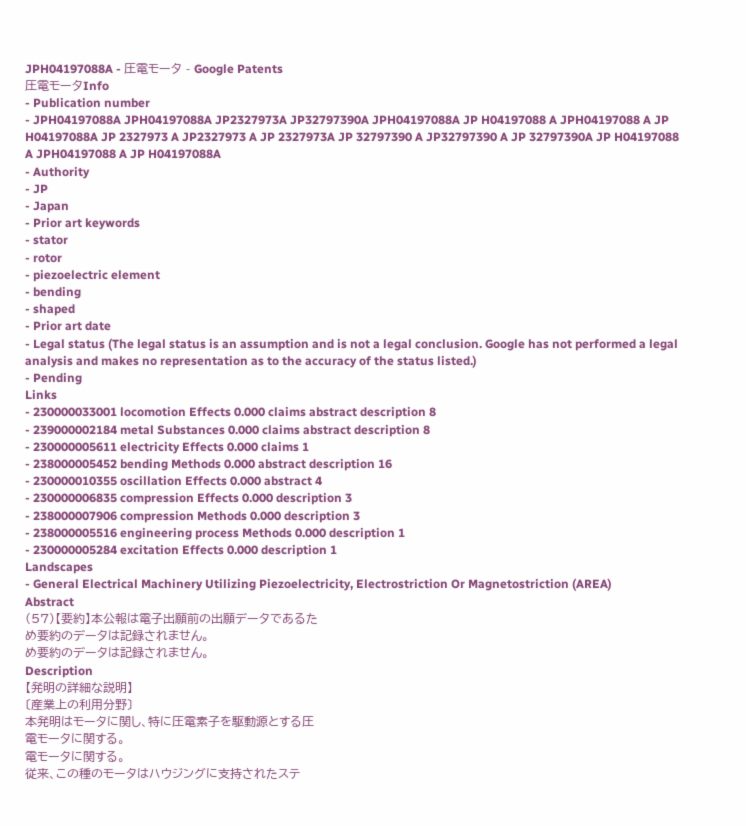JPH04197088A - 圧電モータ - Google Patents
圧電モータInfo
- Publication number
- JPH04197088A JPH04197088A JP2327973A JP32797390A JPH04197088A JP H04197088 A JPH04197088 A JP H04197088A JP 2327973 A JP2327973 A JP 2327973A JP 32797390 A JP32797390 A JP 32797390A JP H04197088 A JPH04197088 A JP H04197088A
- Authority
- JP
- Japan
- Prior art keywords
- stator
- rotor
- piezoelectric element
- bending
- shaped
- Prior art date
- Legal status (The legal status is an assumption and is not a legal conclusion. Google has not performed a legal analysis and makes no representation as to the accuracy of the status listed.)
- Pending
Links
- 230000033001 locomotion Effects 0.000 claims abstract description 8
- 239000002184 metal Substances 0.000 claims abstract description 8
- 230000005611 electricity Effects 0.000 claims 1
- 238000005452 bending Methods 0.000 abstract description 16
- 230000010355 oscillation Effects 0.000 abstract 4
- 230000006835 compression Effects 0.000 description 3
- 238000007906 compression Methods 0.000 description 3
- 238000005516 engineering process Methods 0.000 description 1
- 230000005284 excitation Effects 0.000 description 1
Landscapes
- General Electrical Machinery Utilizing Piezoelectricity, Electrostriction Or Magnetostriction (AREA)
Abstract
(57)【要約】本公報は電子出願前の出願データであるた
め要約のデータは記録されません。
め要約のデータは記録されません。
Description
【発明の詳細な説明】
〔産業上の利用分野〕
本発明はモータに関し、特に圧電素子を駆動源とする圧
電モータに関する。
電モータに関する。
従来、この種のモータはハウジングに支持されたステ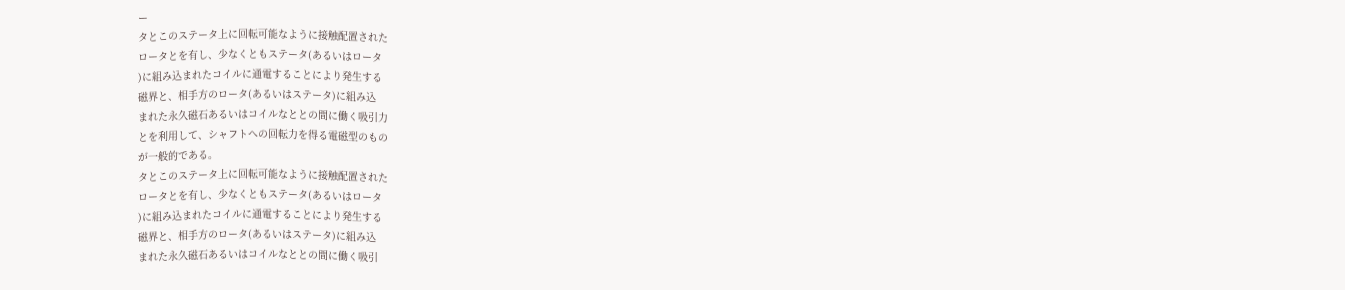ー
タとこのステータ上に回転可能なように接触配置された
ロータとを有し、少なくともステータ(あるいはロータ
)に組み込まれたコイルに通電することにより発生する
磁界と、相手方のロータ(あるいはステータ)に組み込
まれた永久磁石あるいはコイルなととの間に働く吸引力
とを利用して、シャフトへの回転力を得る電磁型のもの
が一般的である。
タとこのステータ上に回転可能なように接触配置された
ロータとを有し、少なくともステータ(あるいはロータ
)に組み込まれたコイルに通電することにより発生する
磁界と、相手方のロータ(あるいはステータ)に組み込
まれた永久磁石あるいはコイルなととの間に働く吸引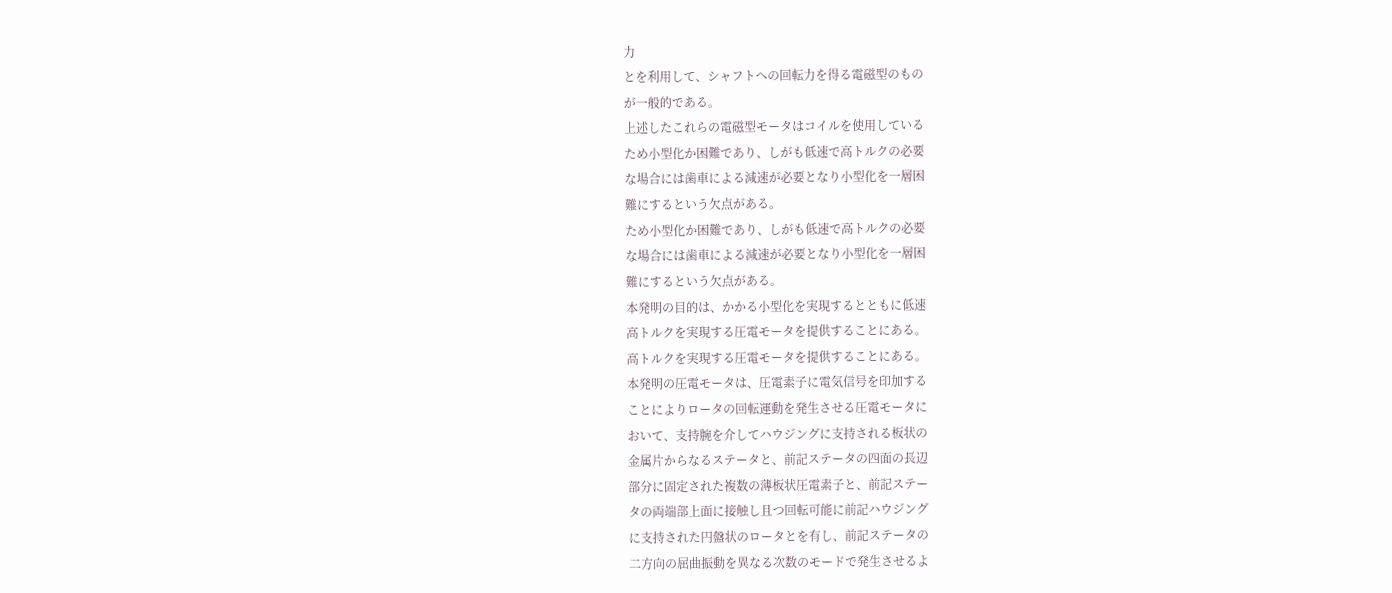力
とを利用して、シャフトへの回転力を得る電磁型のもの
が一般的である。
上述したこれらの電磁型モータはコイルを使用している
ため小型化か困難であり、しがも低速で高トルクの必要
な場合には歯車による減速が必要となり小型化を一層困
難にするという欠点がある。
ため小型化か困難であり、しがも低速で高トルクの必要
な場合には歯車による減速が必要となり小型化を一層困
難にするという欠点がある。
本発明の目的は、かかる小型化を実現するとともに低速
高トルクを実現する圧電モータを提供することにある。
高トルクを実現する圧電モータを提供することにある。
本発明の圧電モータは、圧電素子に電気信号を印加する
ことによりロータの回転運動を発生させる圧電モータに
おいて、支持腕を介してハウジングに支持される板状の
金属片からなるステータと、前記ステータの四面の長辺
部分に固定された複数の薄板状圧電素子と、前記ステー
タの両端部上面に接触し且つ回転可能に前記ハウジング
に支持された円盤状のロータとを有し、前記ステータの
二方向の屈曲振動を異なる次数のモードで発生させるよ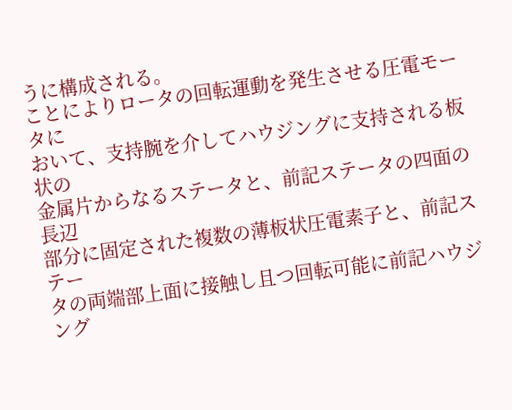うに構成される。
ことによりロータの回転運動を発生させる圧電モータに
おいて、支持腕を介してハウジングに支持される板状の
金属片からなるステータと、前記ステータの四面の長辺
部分に固定された複数の薄板状圧電素子と、前記ステー
タの両端部上面に接触し且つ回転可能に前記ハウジング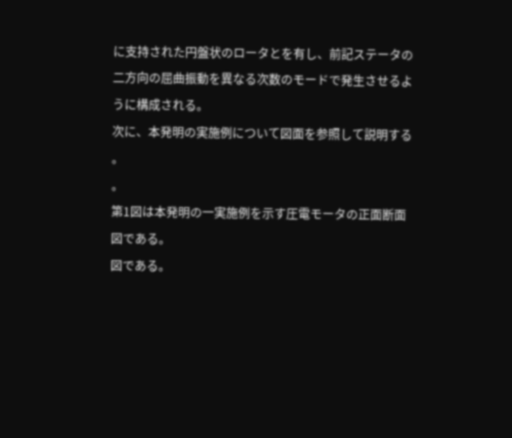に支持された円盤状のロータとを有し、前記ステータの
二方向の屈曲振動を異なる次数のモードで発生させるよ
うに構成される。
次に、本発明の実施例について図面を参照して説明する
。
。
第1図は本発明の一実施例を示す圧電モータの正面断面
図である。
図である。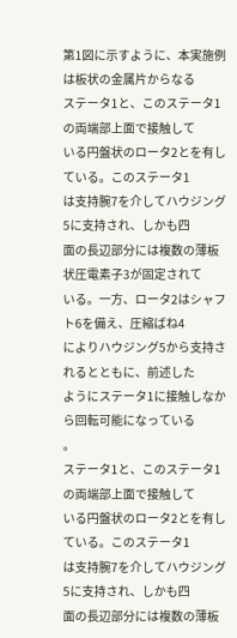第1図に示すように、本実施例は板状の金属片からなる
ステータ1と、このステータ1の両端部上面で接触して
いる円盤状のロータ2とを有している。このステータ1
は支持腕7を介してハウジング5に支持され、しかも四
面の長辺部分には複数の薄板状圧電素子3が固定されて
いる。一方、ロータ2はシャフト6を備え、圧縮ばね4
によりハウジング5から支持されるとともに、前述した
ようにステータ1に接触しなから回転可能になっている
。
ステータ1と、このステータ1の両端部上面で接触して
いる円盤状のロータ2とを有している。このステータ1
は支持腕7を介してハウジング5に支持され、しかも四
面の長辺部分には複数の薄板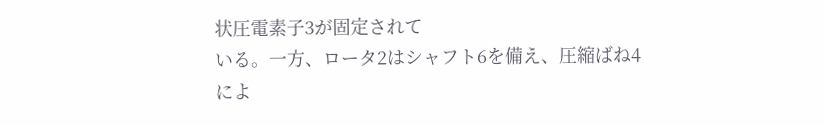状圧電素子3が固定されて
いる。一方、ロータ2はシャフト6を備え、圧縮ばね4
によ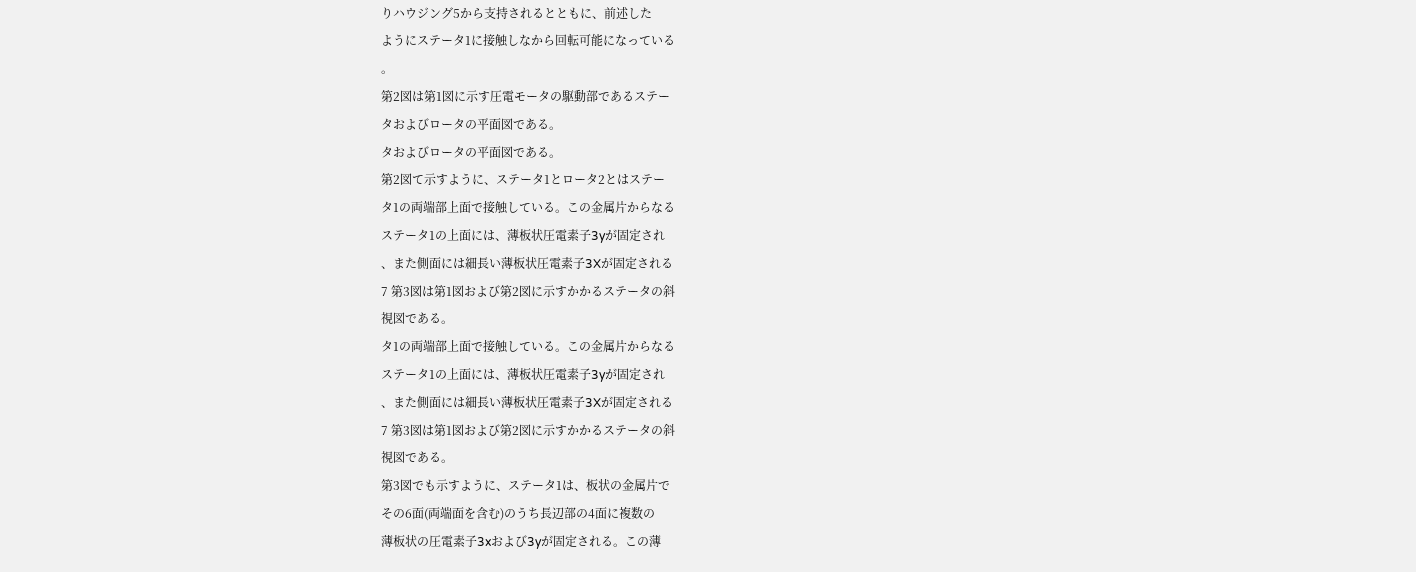りハウジング5から支持されるとともに、前述した
ようにステータ1に接触しなから回転可能になっている
。
第2図は第1図に示す圧電モータの駆動部であるステー
タおよびロータの平面図である。
タおよびロータの平面図である。
第2図て示すように、ステータ1とロータ2とはステー
タ1の両端部上面で接触している。この金属片からなる
ステータ1の上面には、薄板状圧電素子3yが固定され
、また側面には細長い薄板状圧電素子3Xが固定される
7 第3図は第1図および第2図に示すかかるステータの斜
視図である。
タ1の両端部上面で接触している。この金属片からなる
ステータ1の上面には、薄板状圧電素子3yが固定され
、また側面には細長い薄板状圧電素子3Xが固定される
7 第3図は第1図および第2図に示すかかるステータの斜
視図である。
第3図でも示すように、ステータ1は、板状の金属片で
その6面(両端面を含む)のうち長辺部の4面に複数の
薄板状の圧電素子3xおよび3yが固定される。この薄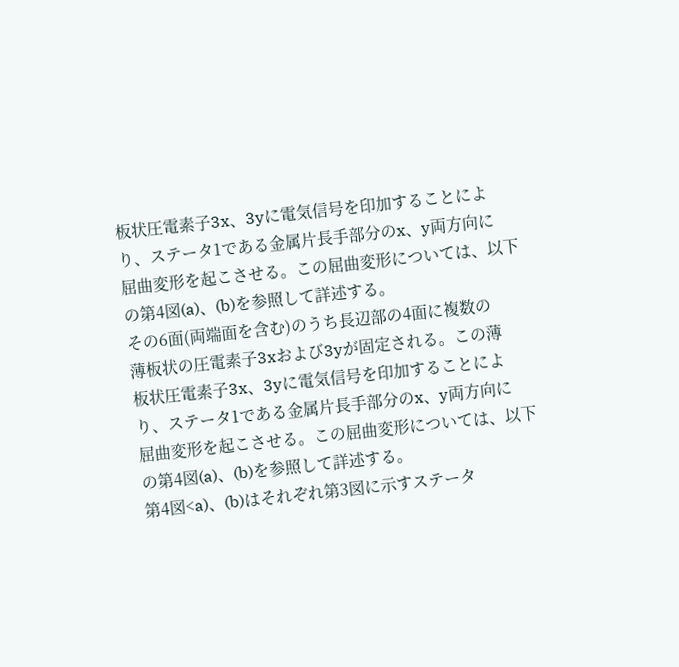板状圧電素子3x、3yに電気信号を印加することによ
り、ステータ1である金属片長手部分のx、y両方向に
屈曲変形を起こさせる。この屈曲変形については、以下
の第4図(a)、(b)を参照して詳述する。
その6面(両端面を含む)のうち長辺部の4面に複数の
薄板状の圧電素子3xおよび3yが固定される。この薄
板状圧電素子3x、3yに電気信号を印加することによ
り、ステータ1である金属片長手部分のx、y両方向に
屈曲変形を起こさせる。この屈曲変形については、以下
の第4図(a)、(b)を参照して詳述する。
第4図<a)、(b)はそれぞれ第3図に示すステータ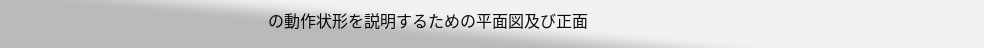の動作状形を説明するための平面図及び正面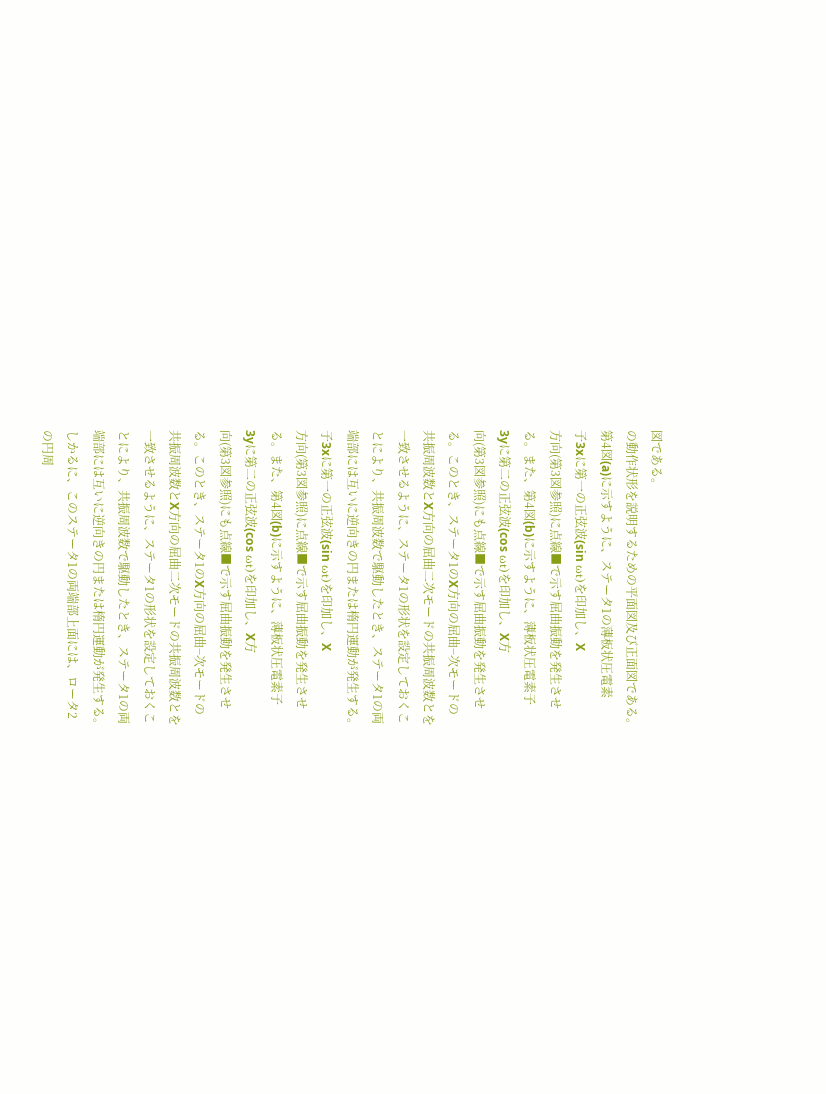図である。
の動作状形を説明するための平面図及び正面図である。
第4図(a)に示すように、ステータ1の薄板状圧電素
子3xに第一の正弦波(sin ωt)を印加し、X
方向(第3図参照)に点線■で示す屈曲振動を発生させ
る。また、第4図(b)に示すように、薄板状圧電素子
3yに第二の正弦波(cos ωt)を印加し、X方
向(第3図参照)にも点線■で示す屈曲振動を発生させ
る。このとき、ステータ1のX方向の屈曲−次モードの
共振周波数とX方向の屈曲二次モードの共振周波数とを
一致させるように、ステータ1の形状を設定しておくこ
とにより、共振周波数で駆動したとき、ステータ1の両
端部には互いに逆向きの円または楕円運動が発生する。
子3xに第一の正弦波(sin ωt)を印加し、X
方向(第3図参照)に点線■で示す屈曲振動を発生させ
る。また、第4図(b)に示すように、薄板状圧電素子
3yに第二の正弦波(cos ωt)を印加し、X方
向(第3図参照)にも点線■で示す屈曲振動を発生させ
る。このとき、ステータ1のX方向の屈曲−次モードの
共振周波数とX方向の屈曲二次モードの共振周波数とを
一致させるように、ステータ1の形状を設定しておくこ
とにより、共振周波数で駆動したとき、ステータ1の両
端部には互いに逆向きの円または楕円運動が発生する。
しかるに、このステータ1の両端部上面には、ロータ2
の円周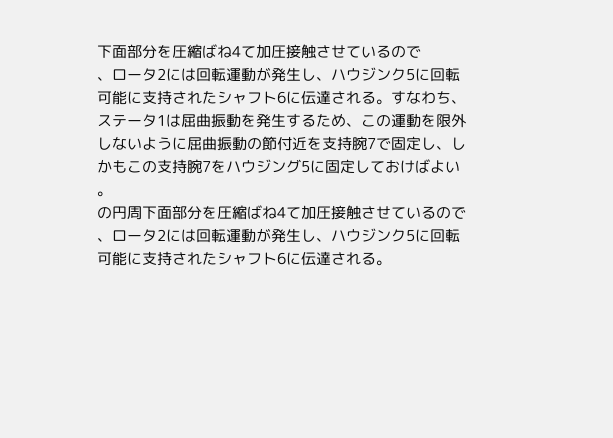下面部分を圧縮ばね4て加圧接触させているので
、ロータ2には回転運動が発生し、ハウジンク5に回転
可能に支持されたシャフト6に伝達される。すなわち、
ステータ1は屈曲振動を発生するため、この運動を限外
しないように屈曲振動の節付近を支持腕7で固定し、し
かもこの支持腕7をハウジング5に固定しておけばよい
。
の円周下面部分を圧縮ばね4て加圧接触させているので
、ロータ2には回転運動が発生し、ハウジンク5に回転
可能に支持されたシャフト6に伝達される。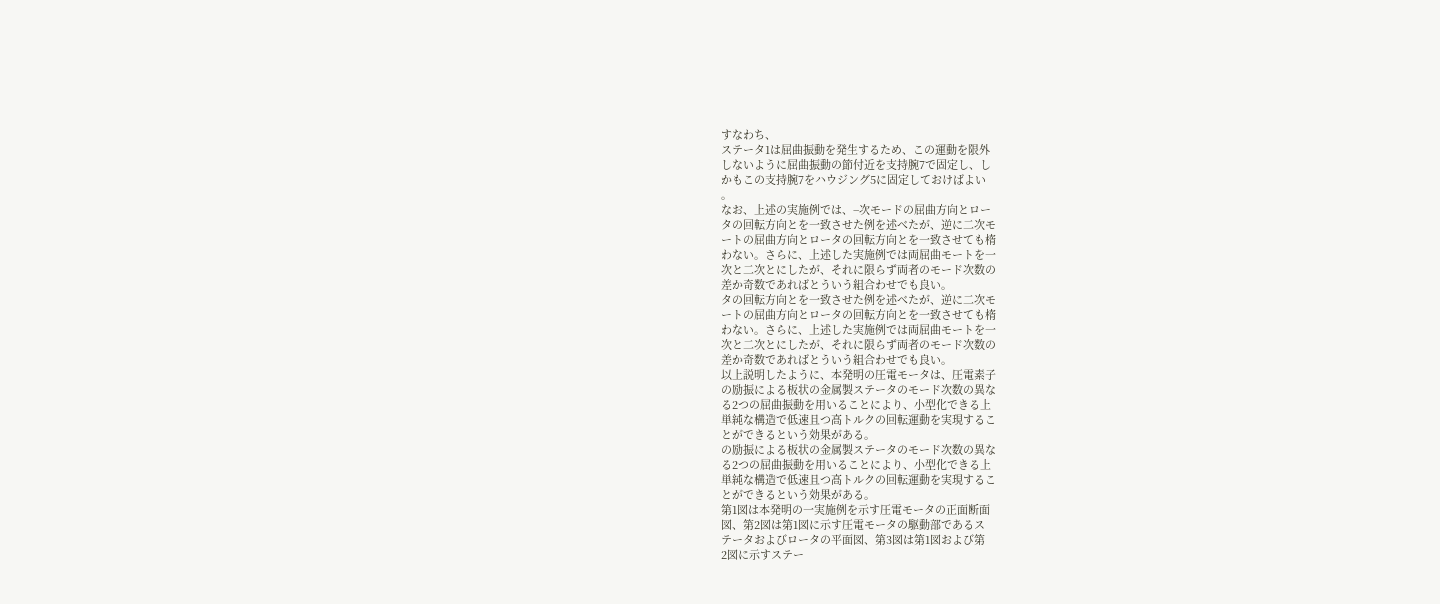すなわち、
ステータ1は屈曲振動を発生するため、この運動を限外
しないように屈曲振動の節付近を支持腕7で固定し、し
かもこの支持腕7をハウジング5に固定しておけばよい
。
なお、上述の実施例では、−次モードの屈曲方向とロー
タの回転方向とを一致させた例を述べたが、逆に二次モ
ートの屈曲方向とロータの回転方向とを一致させても楕
わない。さらに、上述した実施例では両屈曲モートを一
次と二次とにしたが、それに限らず両者のモード次数の
差か奇数であればとういう組合わせでも良い。
タの回転方向とを一致させた例を述べたが、逆に二次モ
ートの屈曲方向とロータの回転方向とを一致させても楕
わない。さらに、上述した実施例では両屈曲モートを一
次と二次とにしたが、それに限らず両者のモード次数の
差か奇数であればとういう組合わせでも良い。
以上説明したように、本発明の圧電モータは、圧電素子
の励振による板状の金属製ステータのモード次数の異な
る2つの屈曲振動を用いることにより、小型化できる上
単純な構造で低速且つ高トルクの回転運動を実現するこ
とができるという効果がある。
の励振による板状の金属製ステータのモード次数の異な
る2つの屈曲振動を用いることにより、小型化できる上
単純な構造で低速且つ高トルクの回転運動を実現するこ
とができるという効果がある。
第1図は本発明の一実施例を示す圧電モータの正面断面
図、第2図は第1図に示す圧電モータの駆動部であるス
テータおよびロータの平面図、第3図は第1図および第
2図に示すステー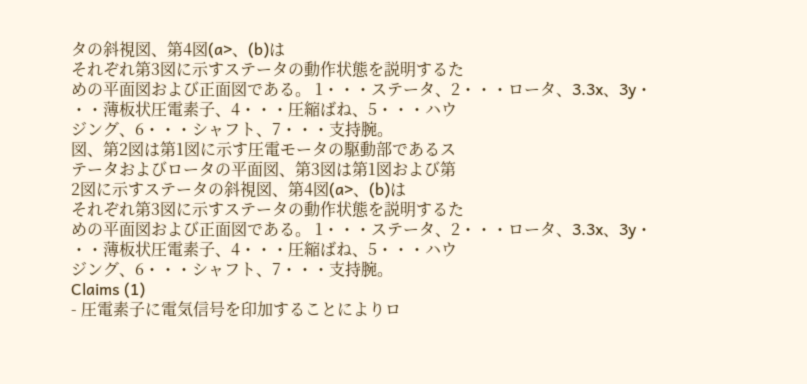タの斜視図、第4図(a>、(b)は
それぞれ第3図に示すステータの動作状態を説明するた
めの平面図および正面図である。 1・・・ステータ、2・・・ロータ、3.3x、3y・
・・薄板状圧電素子、4・・・圧縮ばね、5・・・ハウ
ジング、6・・・シャフト、7・・・支持腕。
図、第2図は第1図に示す圧電モータの駆動部であるス
テータおよびロータの平面図、第3図は第1図および第
2図に示すステータの斜視図、第4図(a>、(b)は
それぞれ第3図に示すステータの動作状態を説明するた
めの平面図および正面図である。 1・・・ステータ、2・・・ロータ、3.3x、3y・
・・薄板状圧電素子、4・・・圧縮ばね、5・・・ハウ
ジング、6・・・シャフト、7・・・支持腕。
Claims (1)
- 圧電素子に電気信号を印加することによりロ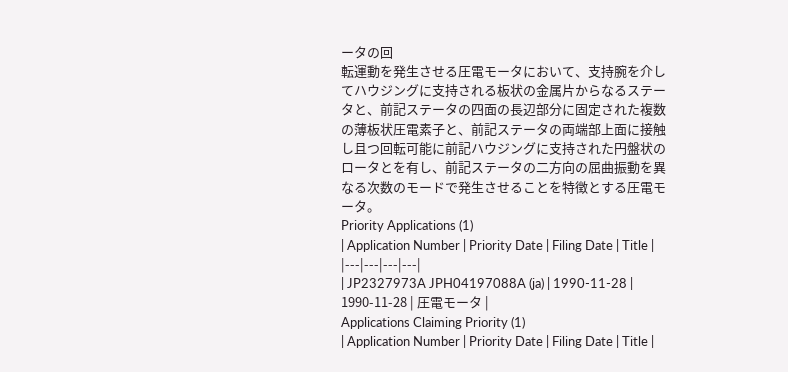ータの回
転運動を発生させる圧電モータにおいて、支持腕を介し
てハウジングに支持される板状の金属片からなるステー
タと、前記ステータの四面の長辺部分に固定された複数
の薄板状圧電素子と、前記ステータの両端部上面に接触
し且つ回転可能に前記ハウジングに支持された円盤状の
ロータとを有し、前記ステータの二方向の屈曲振動を異
なる次数のモードで発生させることを特徴とする圧電モ
ータ。
Priority Applications (1)
| Application Number | Priority Date | Filing Date | Title |
|---|---|---|---|
| JP2327973A JPH04197088A (ja) | 1990-11-28 | 1990-11-28 | 圧電モータ |
Applications Claiming Priority (1)
| Application Number | Priority Date | Filing Date | Title |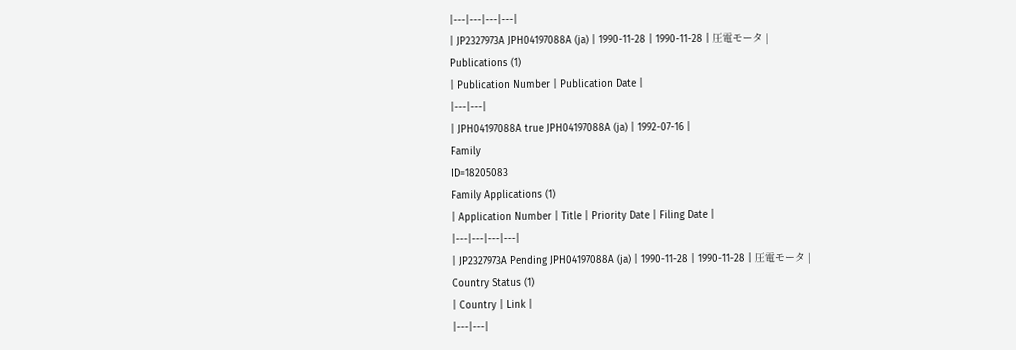|---|---|---|---|
| JP2327973A JPH04197088A (ja) | 1990-11-28 | 1990-11-28 | 圧電モータ |
Publications (1)
| Publication Number | Publication Date |
|---|---|
| JPH04197088A true JPH04197088A (ja) | 1992-07-16 |
Family
ID=18205083
Family Applications (1)
| Application Number | Title | Priority Date | Filing Date |
|---|---|---|---|
| JP2327973A Pending JPH04197088A (ja) | 1990-11-28 | 1990-11-28 | 圧電モータ |
Country Status (1)
| Country | Link |
|---|---|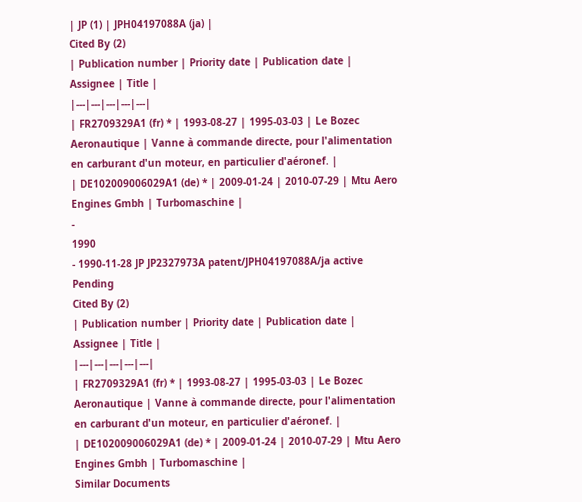| JP (1) | JPH04197088A (ja) |
Cited By (2)
| Publication number | Priority date | Publication date | Assignee | Title |
|---|---|---|---|---|
| FR2709329A1 (fr) * | 1993-08-27 | 1995-03-03 | Le Bozec Aeronautique | Vanne à commande directe, pour l'alimentation en carburant d'un moteur, en particulier d'aéronef. |
| DE102009006029A1 (de) * | 2009-01-24 | 2010-07-29 | Mtu Aero Engines Gmbh | Turbomaschine |
-
1990
- 1990-11-28 JP JP2327973A patent/JPH04197088A/ja active Pending
Cited By (2)
| Publication number | Priority date | Publication date | Assignee | Title |
|---|---|---|---|---|
| FR2709329A1 (fr) * | 1993-08-27 | 1995-03-03 | Le Bozec Aeronautique | Vanne à commande directe, pour l'alimentation en carburant d'un moteur, en particulier d'aéronef. |
| DE102009006029A1 (de) * | 2009-01-24 | 2010-07-29 | Mtu Aero Engines Gmbh | Turbomaschine |
Similar Documents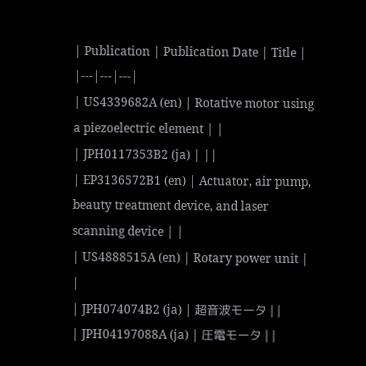| Publication | Publication Date | Title |
|---|---|---|
| US4339682A (en) | Rotative motor using a piezoelectric element | |
| JPH0117353B2 (ja) | ||
| EP3136572B1 (en) | Actuator, air pump, beauty treatment device, and laser scanning device | |
| US4888515A (en) | Rotary power unit | |
| JPH074074B2 (ja) | 超音波モータ | |
| JPH04197088A (ja) | 圧電モータ | |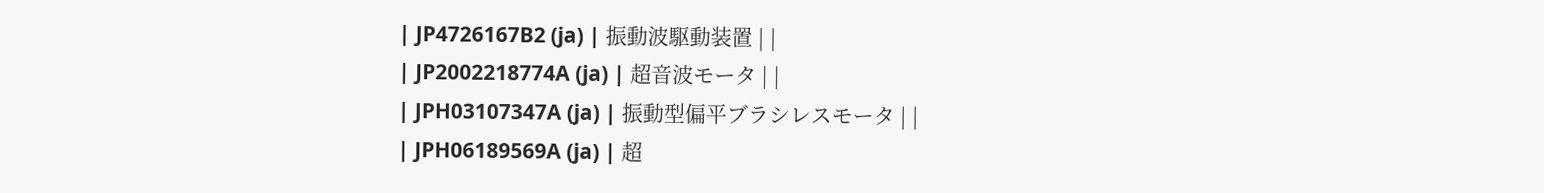| JP4726167B2 (ja) | 振動波駆動装置 | |
| JP2002218774A (ja) | 超音波モータ | |
| JPH03107347A (ja) | 振動型偏平ブラシレスモータ | |
| JPH06189569A (ja) | 超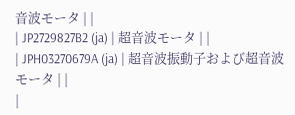音波モータ | |
| JP2729827B2 (ja) | 超音波モータ | |
| JPH03270679A (ja) | 超音波振動子および超音波モータ | |
|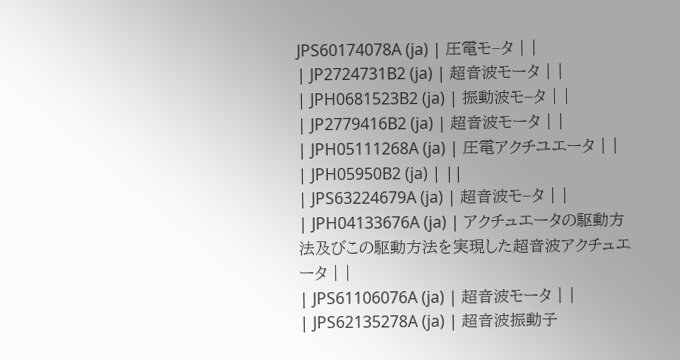JPS60174078A (ja) | 圧電モ−タ | |
| JP2724731B2 (ja) | 超音波モータ | |
| JPH0681523B2 (ja) | 振動波モ−タ | |
| JP2779416B2 (ja) | 超音波モータ | |
| JPH05111268A (ja) | 圧電アクチユエータ | |
| JPH05950B2 (ja) | ||
| JPS63224679A (ja) | 超音波モ−タ | |
| JPH04133676A (ja) | アクチュエータの駆動方法及びこの駆動方法を実現した超音波アクチュエータ | |
| JPS61106076A (ja) | 超音波モータ | |
| JPS62135278A (ja) | 超音波振動子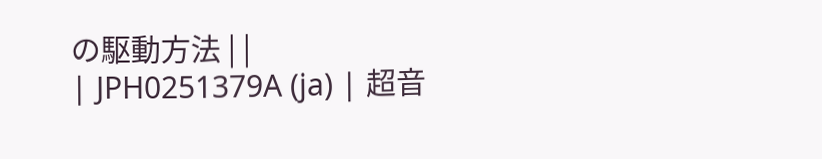の駆動方法 | |
| JPH0251379A (ja) | 超音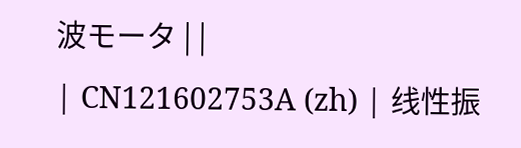波モータ | |
| CN121602753A (zh) | 线性振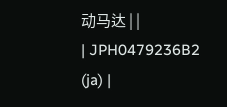动马达 | |
| JPH0479236B2 (ja) |